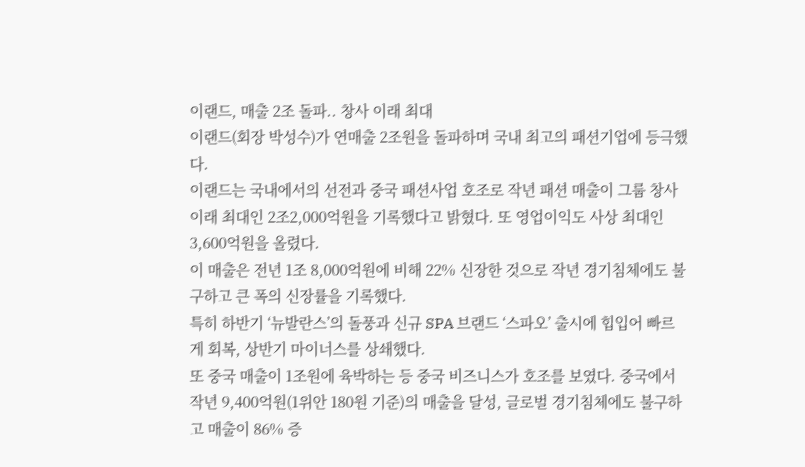이랜드, 매출 2조 돌파.. 창사 이래 최대
이랜드(회장 박성수)가 연매출 2조원을 돌파하며 국내 최고의 패션기업에 등극했다.
이랜드는 국내에서의 선전과 중국 패션사업 호조로 작년 패션 매출이 그룹 창사 이래 최대인 2조2,000억원을 기록했다고 밝혔다. 또 영업이익도 사상 최대인 3,600억원을 올렸다.
이 매출은 전년 1조 8,000억원에 비해 22% 신장한 것으로 작년 경기침체에도 불구하고 큰 폭의 신장률을 기록했다.
특히 하반기 ‘뉴발란스’의 돌풍과 신규 SPA 브랜드 ‘스파오’ 출시에 힙입어 빠르게 회복, 상반기 마이너스를 상쇄했다.
또 중국 매출이 1조원에 육박하는 등 중국 비즈니스가 호조를 보였다. 중국에서 작년 9,400억원(1위안 180원 기준)의 매출을 달성, 글로벌 경기침체에도 불구하고 매출이 86% 증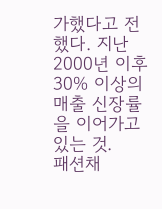가했다고 전했다. 지난 2000년 이후 30% 이상의 매출 신장률을 이어가고 있는 것.
패션채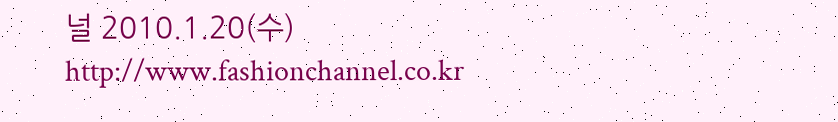널 2010.1.20(수) http://www.fashionchannel.co.kr